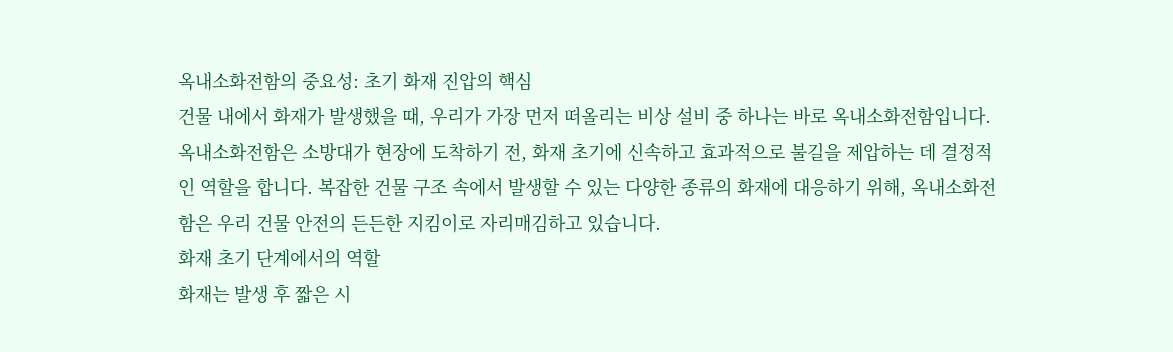옥내소화전함의 중요성: 초기 화재 진압의 핵심
건물 내에서 화재가 발생했을 때, 우리가 가장 먼저 떠올리는 비상 설비 중 하나는 바로 옥내소화전함입니다. 옥내소화전함은 소방대가 현장에 도착하기 전, 화재 초기에 신속하고 효과적으로 불길을 제압하는 데 결정적인 역할을 합니다. 복잡한 건물 구조 속에서 발생할 수 있는 다양한 종류의 화재에 대응하기 위해, 옥내소화전함은 우리 건물 안전의 든든한 지킴이로 자리매김하고 있습니다.
화재 초기 단계에서의 역할
화재는 발생 후 짧은 시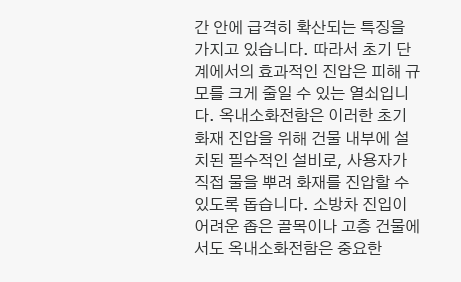간 안에 급격히 확산되는 특징을 가지고 있습니다. 따라서 초기 단계에서의 효과적인 진압은 피해 규모를 크게 줄일 수 있는 열쇠입니다. 옥내소화전함은 이러한 초기 화재 진압을 위해 건물 내부에 설치된 필수적인 설비로, 사용자가 직접 물을 뿌려 화재를 진압할 수 있도록 돕습니다. 소방차 진입이 어려운 좁은 골목이나 고층 건물에서도 옥내소화전함은 중요한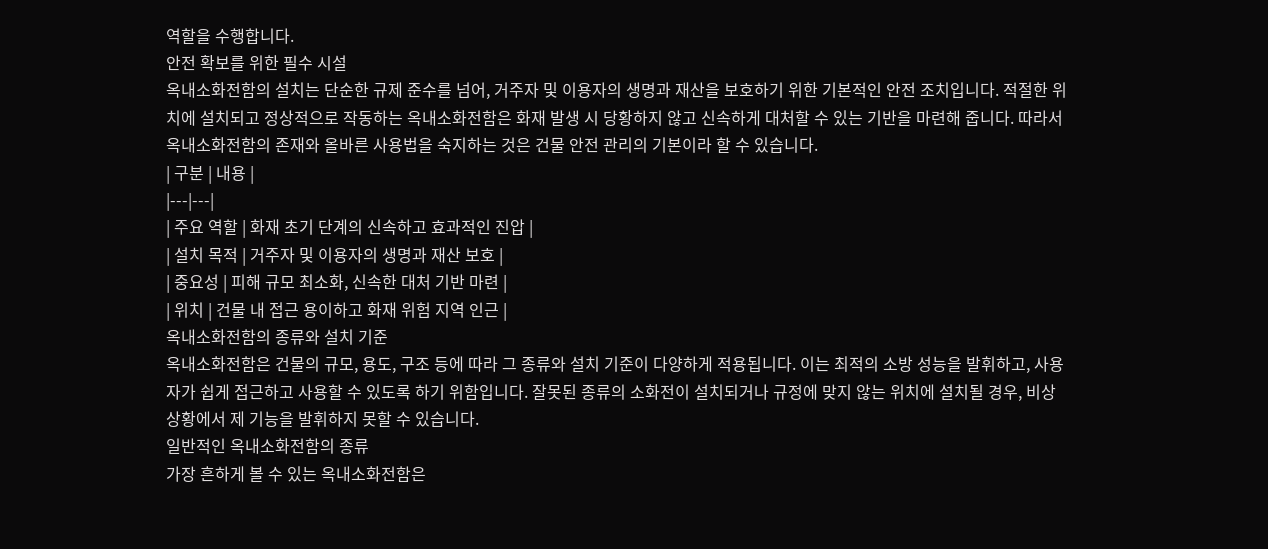역할을 수행합니다.
안전 확보를 위한 필수 시설
옥내소화전함의 설치는 단순한 규제 준수를 넘어, 거주자 및 이용자의 생명과 재산을 보호하기 위한 기본적인 안전 조치입니다. 적절한 위치에 설치되고 정상적으로 작동하는 옥내소화전함은 화재 발생 시 당황하지 않고 신속하게 대처할 수 있는 기반을 마련해 줍니다. 따라서 옥내소화전함의 존재와 올바른 사용법을 숙지하는 것은 건물 안전 관리의 기본이라 할 수 있습니다.
| 구분 | 내용 |
|---|---|
| 주요 역할 | 화재 초기 단계의 신속하고 효과적인 진압 |
| 설치 목적 | 거주자 및 이용자의 생명과 재산 보호 |
| 중요성 | 피해 규모 최소화, 신속한 대처 기반 마련 |
| 위치 | 건물 내 접근 용이하고 화재 위험 지역 인근 |
옥내소화전함의 종류와 설치 기준
옥내소화전함은 건물의 규모, 용도, 구조 등에 따라 그 종류와 설치 기준이 다양하게 적용됩니다. 이는 최적의 소방 성능을 발휘하고, 사용자가 쉽게 접근하고 사용할 수 있도록 하기 위함입니다. 잘못된 종류의 소화전이 설치되거나 규정에 맞지 않는 위치에 설치될 경우, 비상 상황에서 제 기능을 발휘하지 못할 수 있습니다.
일반적인 옥내소화전함의 종류
가장 흔하게 볼 수 있는 옥내소화전함은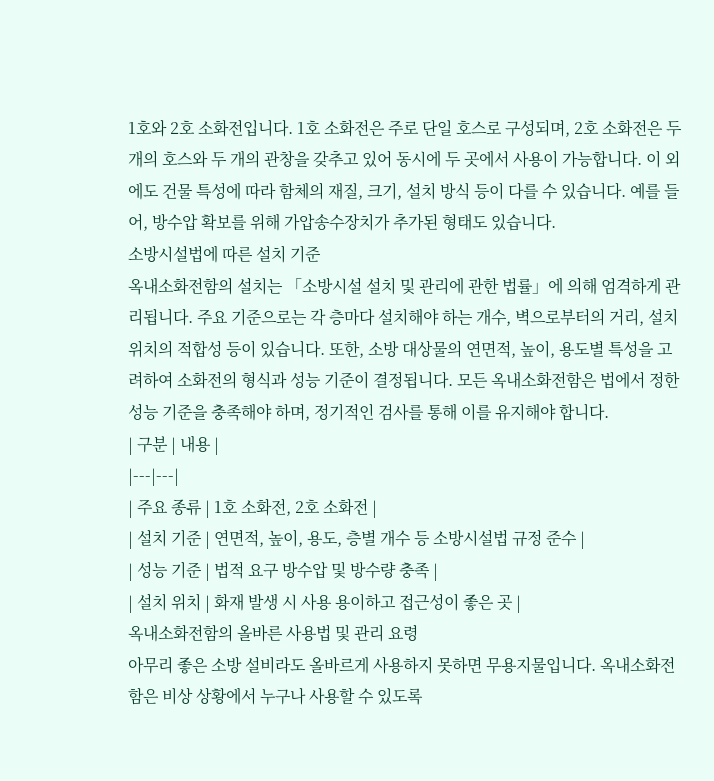1호와 2호 소화전입니다. 1호 소화전은 주로 단일 호스로 구성되며, 2호 소화전은 두 개의 호스와 두 개의 관창을 갖추고 있어 동시에 두 곳에서 사용이 가능합니다. 이 외에도 건물 특성에 따라 함체의 재질, 크기, 설치 방식 등이 다를 수 있습니다. 예를 들어, 방수압 확보를 위해 가압송수장치가 추가된 형태도 있습니다.
소방시설법에 따른 설치 기준
옥내소화전함의 설치는 「소방시설 설치 및 관리에 관한 법률」에 의해 엄격하게 관리됩니다. 주요 기준으로는 각 층마다 설치해야 하는 개수, 벽으로부터의 거리, 설치 위치의 적합성 등이 있습니다. 또한, 소방 대상물의 연면적, 높이, 용도별 특성을 고려하여 소화전의 형식과 성능 기준이 결정됩니다. 모든 옥내소화전함은 법에서 정한 성능 기준을 충족해야 하며, 정기적인 검사를 통해 이를 유지해야 합니다.
| 구분 | 내용 |
|---|---|
| 주요 종류 | 1호 소화전, 2호 소화전 |
| 설치 기준 | 연면적, 높이, 용도, 층별 개수 등 소방시설법 규정 준수 |
| 성능 기준 | 법적 요구 방수압 및 방수량 충족 |
| 설치 위치 | 화재 발생 시 사용 용이하고 접근성이 좋은 곳 |
옥내소화전함의 올바른 사용법 및 관리 요령
아무리 좋은 소방 설비라도 올바르게 사용하지 못하면 무용지물입니다. 옥내소화전함은 비상 상황에서 누구나 사용할 수 있도록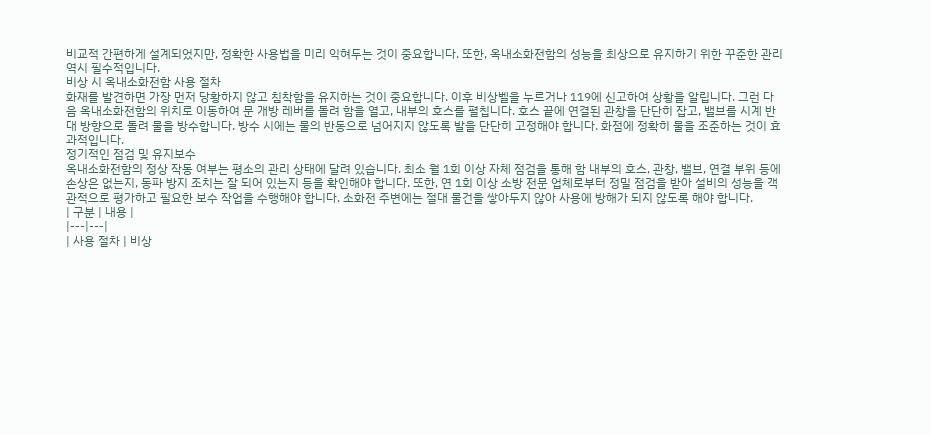비교적 간편하게 설계되었지만, 정확한 사용법을 미리 익혀두는 것이 중요합니다. 또한, 옥내소화전함의 성능을 최상으로 유지하기 위한 꾸준한 관리 역시 필수적입니다.
비상 시 옥내소화전함 사용 절차
화재를 발견하면 가장 먼저 당황하지 않고 침착함을 유지하는 것이 중요합니다. 이후 비상벨을 누르거나 119에 신고하여 상황을 알립니다. 그런 다음 옥내소화전함의 위치로 이동하여 문 개방 레버를 돌려 함을 열고, 내부의 호스를 펼칩니다. 호스 끝에 연결된 관창을 단단히 잡고, 밸브를 시계 반대 방향으로 돌려 물을 방수합니다. 방수 시에는 물의 반동으로 넘어지지 않도록 발을 단단히 고정해야 합니다. 화점에 정확히 물을 조준하는 것이 효과적입니다.
정기적인 점검 및 유지보수
옥내소화전함의 정상 작동 여부는 평소의 관리 상태에 달려 있습니다. 최소 월 1회 이상 자체 점검을 통해 함 내부의 호스, 관창, 밸브, 연결 부위 등에 손상은 없는지, 동파 방지 조치는 잘 되어 있는지 등을 확인해야 합니다. 또한, 연 1회 이상 소방 전문 업체로부터 정밀 점검을 받아 설비의 성능을 객관적으로 평가하고 필요한 보수 작업을 수행해야 합니다. 소화전 주변에는 절대 물건을 쌓아두지 않아 사용에 방해가 되지 않도록 해야 합니다.
| 구분 | 내용 |
|---|---|
| 사용 절차 | 비상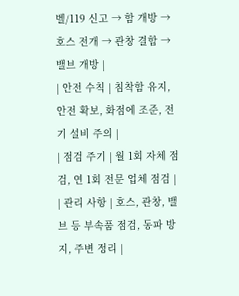벨/119 신고 → 함 개방 → 호스 전개 → 관창 결합 → 밸브 개방 |
| 안전 수칙 | 침착함 유지, 안전 확보, 화점에 조준, 전기 설비 주의 |
| 점검 주기 | 월 1회 자체 점검, 연 1회 전문 업체 점검 |
| 관리 사항 | 호스, 관창, 밸브 등 부속품 점검, 동파 방지, 주변 정리 |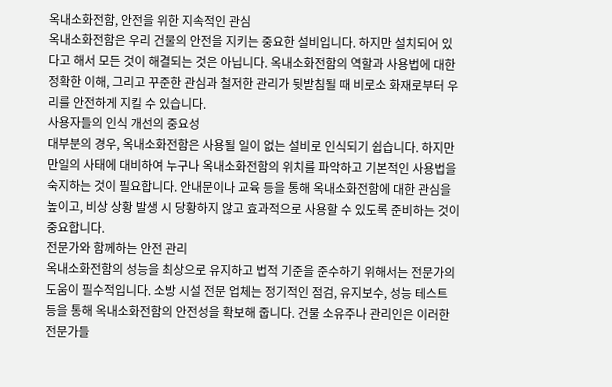옥내소화전함, 안전을 위한 지속적인 관심
옥내소화전함은 우리 건물의 안전을 지키는 중요한 설비입니다. 하지만 설치되어 있다고 해서 모든 것이 해결되는 것은 아닙니다. 옥내소화전함의 역할과 사용법에 대한 정확한 이해, 그리고 꾸준한 관심과 철저한 관리가 뒷받침될 때 비로소 화재로부터 우리를 안전하게 지킬 수 있습니다.
사용자들의 인식 개선의 중요성
대부분의 경우, 옥내소화전함은 사용될 일이 없는 설비로 인식되기 쉽습니다. 하지만 만일의 사태에 대비하여 누구나 옥내소화전함의 위치를 파악하고 기본적인 사용법을 숙지하는 것이 필요합니다. 안내문이나 교육 등을 통해 옥내소화전함에 대한 관심을 높이고, 비상 상황 발생 시 당황하지 않고 효과적으로 사용할 수 있도록 준비하는 것이 중요합니다.
전문가와 함께하는 안전 관리
옥내소화전함의 성능을 최상으로 유지하고 법적 기준을 준수하기 위해서는 전문가의 도움이 필수적입니다. 소방 시설 전문 업체는 정기적인 점검, 유지보수, 성능 테스트 등을 통해 옥내소화전함의 안전성을 확보해 줍니다. 건물 소유주나 관리인은 이러한 전문가들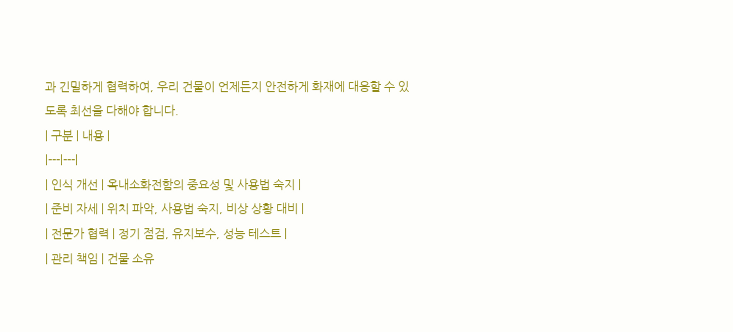과 긴밀하게 협력하여, 우리 건물이 언제든지 안전하게 화재에 대응할 수 있도록 최선을 다해야 합니다.
| 구분 | 내용 |
|---|---|
| 인식 개선 | 옥내소화전함의 중요성 및 사용법 숙지 |
| 준비 자세 | 위치 파악, 사용법 숙지, 비상 상황 대비 |
| 전문가 협력 | 정기 점검, 유지보수, 성능 테스트 |
| 관리 책임 | 건물 소유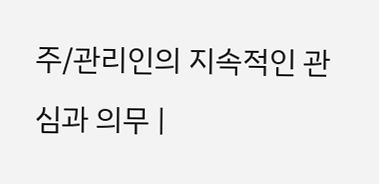주/관리인의 지속적인 관심과 의무 |